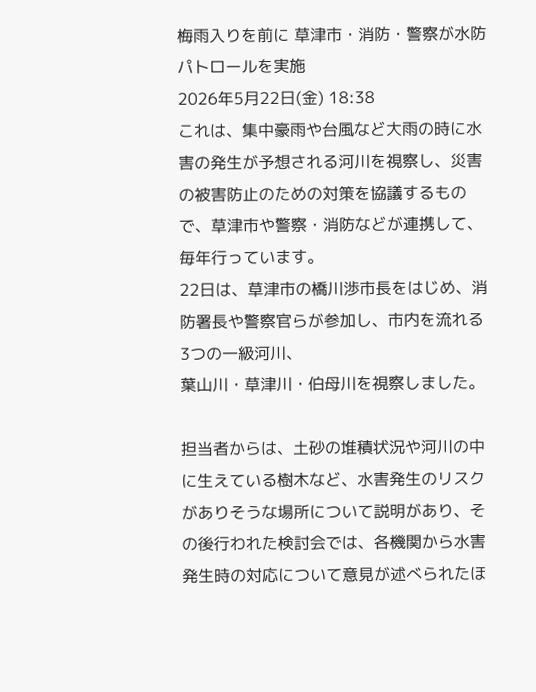梅雨入りを前に 草津市・消防・警察が水防パトロールを実施
2026年5月22日(金) 18:38
これは、集中豪雨や台風など大雨の時に水害の発生が予想される河川を視察し、災害の被害防止のための対策を協議するもので、草津市や警察・消防などが連携して、毎年行っています。
22日は、草津市の橋川渉市長をはじめ、消防署長や警察官らが参加し、市内を流れる3つの一級河川、
葉山川・草津川・伯母川を視察しました。

担当者からは、土砂の堆積状況や河川の中に生えている樹木など、水害発生のリスクがありそうな場所について説明があり、その後行われた検討会では、各機関から水害発生時の対応について意見が述べられたほ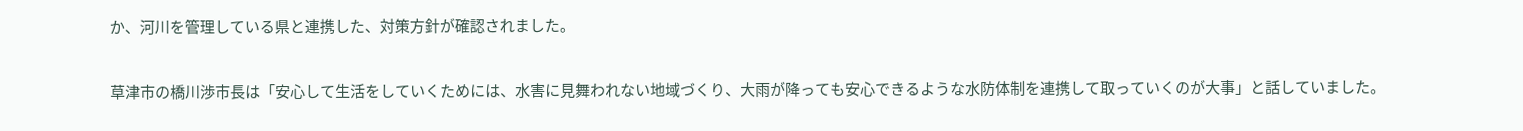か、河川を管理している県と連携した、対策方針が確認されました。

草津市の橋川渉市長は「安心して生活をしていくためには、水害に見舞われない地域づくり、大雨が降っても安心できるような水防体制を連携して取っていくのが大事」と話していました。